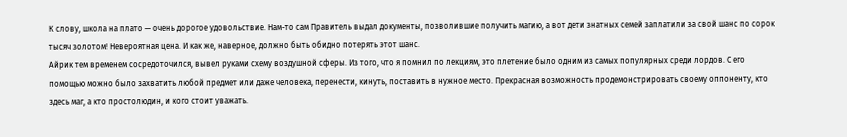К слову, школа на плато — очень дорогое удовольствие. Нам-то сам Правитель выдал документы, позволившие получить магию, а вот дети знатных семей заплатили за свой шанс по сорок тысяч золотом! Невероятная цена. И как же, наверное, должно быть обидно потерять этот шанс.
Айрик тем временем сосредоточился, вывел руками схему воздушной сферы. Из того, что я помнил по лекциям, это плетение было одним из самых популярных среди лордов. С его помощью можно было захватить любой предмет или даже человека, перенести, кинуть, поставить в нужное место. Прекрасная возможность продемонстрировать своему оппоненту, кто здесь маг, а кто простолюдин, и кого стоит уважать.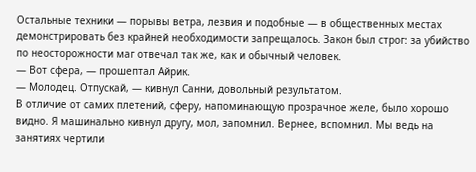Остальные техники — порывы ветра, лезвия и подобные — в общественных местах демонстрировать без крайней необходимости запрещалось. Закон был строг: за убийство по неосторожности маг отвечал так же, как и обычный человек.
— Вот сфера, — прошептал Айрик.
— Молодец. Отпускай, — кивнул Санни, довольный результатом.
В отличие от самих плетений, сферу, напоминающую прозрачное желе, было хорошо видно. Я машинально кивнул другу, мол, запомнил. Вернее, вспомнил. Мы ведь на занятиях чертили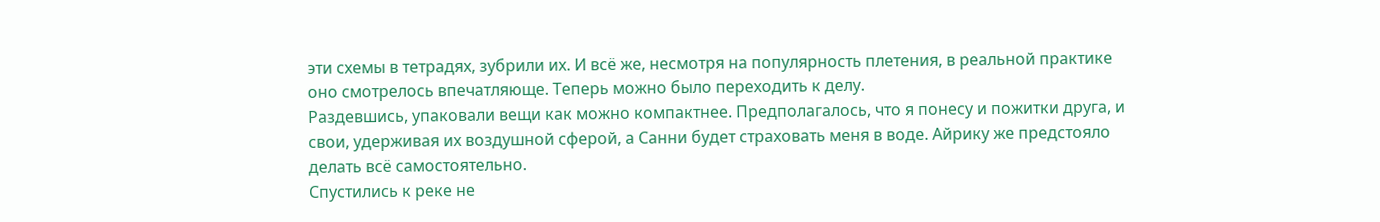эти схемы в тетрадях, зубрили их. И всё же, несмотря на популярность плетения, в реальной практике оно смотрелось впечатляюще. Теперь можно было переходить к делу.
Раздевшись, упаковали вещи как можно компактнее. Предполагалось, что я понесу и пожитки друга, и свои, удерживая их воздушной сферой, а Санни будет страховать меня в воде. Айрику же предстояло делать всё самостоятельно.
Спустились к реке не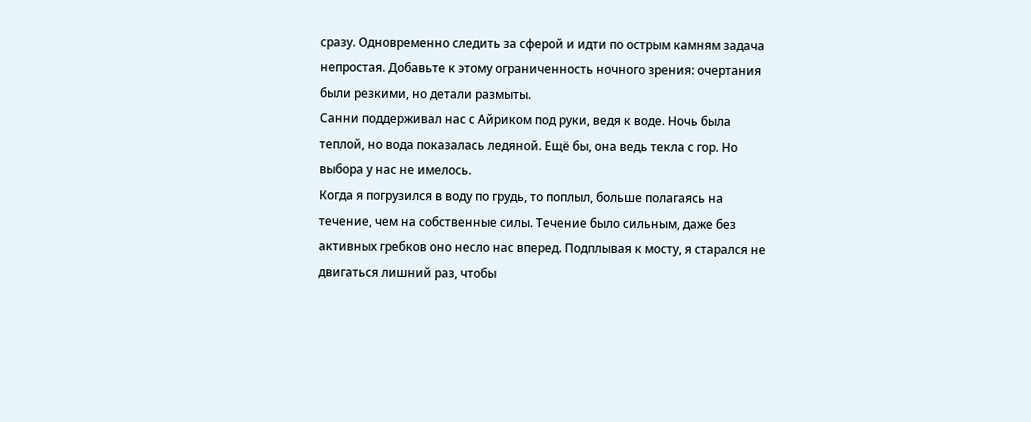сразу. Одновременно следить за сферой и идти по острым камням задача непростая. Добавьте к этому ограниченность ночного зрения: очертания были резкими, но детали размыты.
Санни поддерживал нас с Айриком под руки, ведя к воде. Ночь была теплой, но вода показалась ледяной. Ещё бы, она ведь текла с гор. Но выбора у нас не имелось.
Когда я погрузился в воду по грудь, то поплыл, больше полагаясь на течение, чем на собственные силы. Течение было сильным, даже без активных гребков оно несло нас вперед. Подплывая к мосту, я старался не двигаться лишний раз, чтобы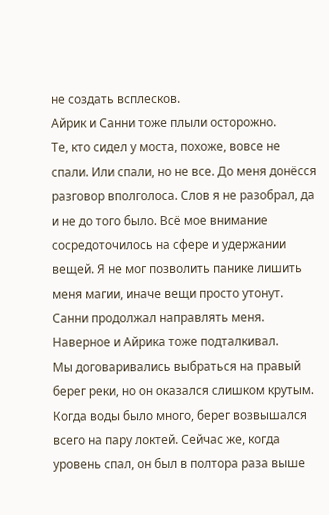не создать всплесков.
Айрик и Санни тоже плыли осторожно.
Те, кто сидел у моста, похоже, вовсе не спали. Или спали, но не все. До меня донёсся разговор вполголоса. Слов я не разобрал, да и не до того было. Всё мое внимание сосредоточилось на сфере и удержании вещей. Я не мог позволить панике лишить меня магии, иначе вещи просто утонут.
Санни продолжал направлять меня. Наверное и Айрика тоже подталкивал.
Мы договаривались выбраться на правый берег реки, но он оказался слишком крутым. Когда воды было много, берег возвышался всего на пару локтей. Сейчас же, когда уровень спал, он был в полтора раза выше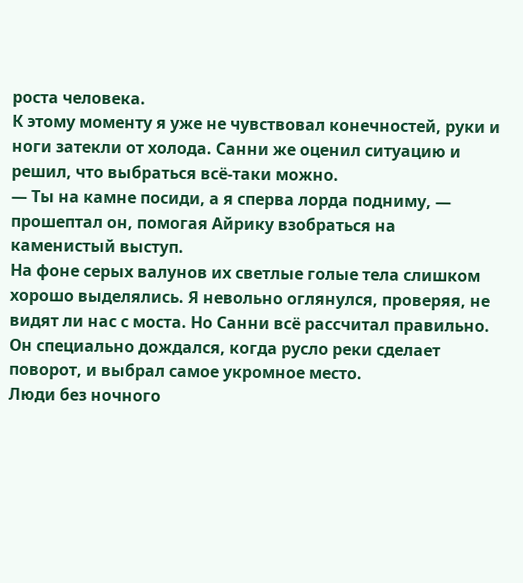роста человека.
К этому моменту я уже не чувствовал конечностей, руки и ноги затекли от холода. Санни же оценил ситуацию и решил, что выбраться всё-таки можно.
— Ты на камне посиди, а я сперва лорда подниму, — прошептал он, помогая Айрику взобраться на каменистый выступ.
На фоне серых валунов их светлые голые тела слишком хорошо выделялись. Я невольно оглянулся, проверяя, не видят ли нас с моста. Но Санни всё рассчитал правильно. Он специально дождался, когда русло реки сделает поворот, и выбрал самое укромное место.
Люди без ночного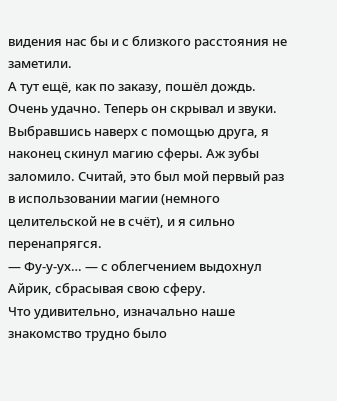видения нас бы и с близкого расстояния не заметили.
А тут ещё, как по заказу, пошёл дождь. Очень удачно. Теперь он скрывал и звуки.
Выбравшись наверх с помощью друга, я наконец скинул магию сферы. Аж зубы заломило. Считай, это был мой первый раз в использовании магии (немного целительской не в счёт), и я сильно перенапрягся.
— Фу-у-ух… — с облегчением выдохнул Айрик, сбрасывая свою сферу.
Что удивительно, изначально наше знакомство трудно было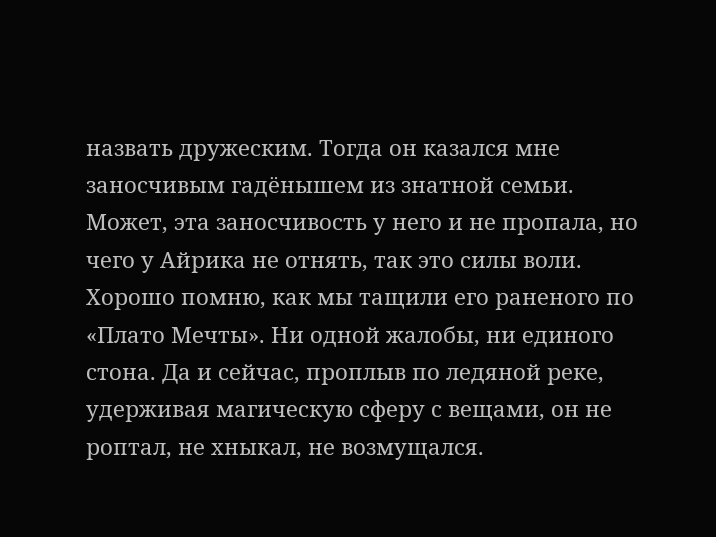назвать дружеским. Тогда он казался мне заносчивым гадёнышем из знатной семьи. Может, эта заносчивость у него и не пропала, но чего у Айрика не отнять, так это силы воли. Хорошо помню, как мы тащили его раненого по «Плато Мечты». Ни одной жалобы, ни единого стона. Да и сейчас, проплыв по ледяной реке, удерживая магическую сферу с вещами, он не роптал, не хныкал, не возмущался.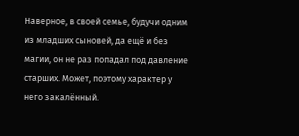Наверное, в своей семье, будучи одним из младших сыновей, да ещё и без магии, он не раз попадал под давление старших. Может, поэтому характер у него закалённый.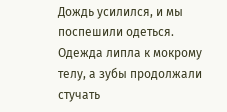Дождь усилился, и мы поспешили одеться. Одежда липла к мокрому телу, а зубы продолжали стучать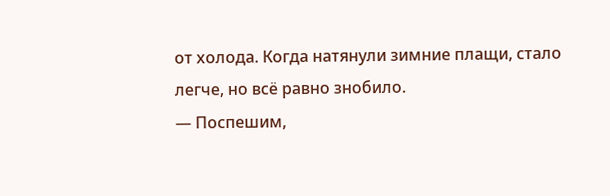от холода. Когда натянули зимние плащи, стало легче, но всё равно знобило.
— Поспешим,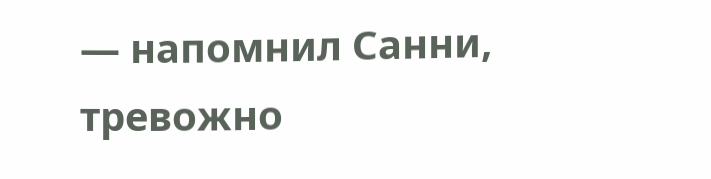— напомнил Санни, тревожно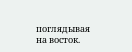поглядывая на восток.